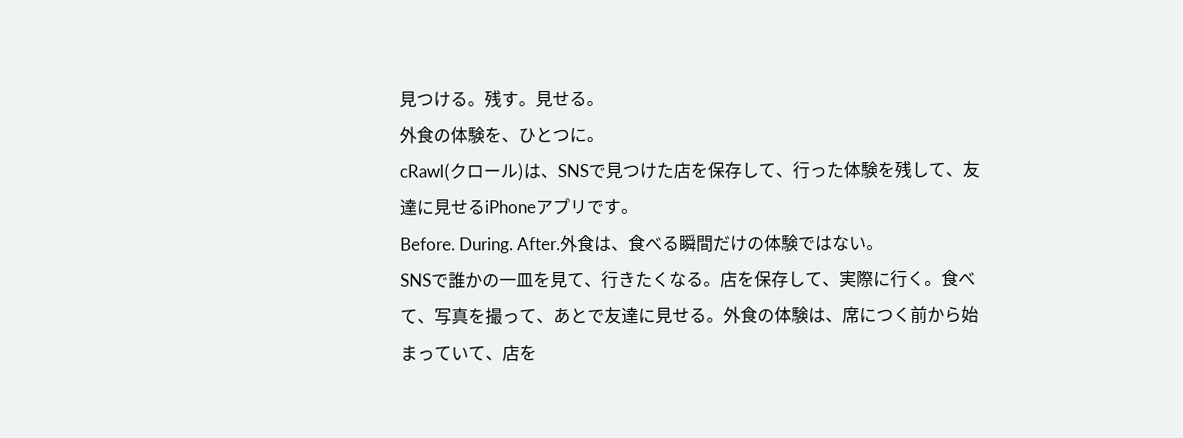見つける。残す。見せる。
外食の体験を、ひとつに。
cRawl(クロール)は、SNSで見つけた店を保存して、行った体験を残して、友達に見せるiPhoneアプリです。
Before. During. After.外食は、食べる瞬間だけの体験ではない。
SNSで誰かの一皿を見て、行きたくなる。店を保存して、実際に行く。食べて、写真を撮って、あとで友達に見せる。外食の体験は、席につく前から始まっていて、店を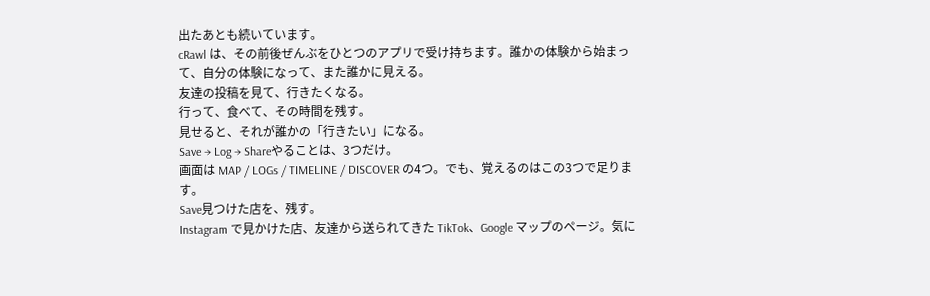出たあとも続いています。
cRawl は、その前後ぜんぶをひとつのアプリで受け持ちます。誰かの体験から始まって、自分の体験になって、また誰かに見える。
友達の投稿を見て、行きたくなる。
行って、食べて、その時間を残す。
見せると、それが誰かの「行きたい」になる。
Save → Log → Shareやることは、3つだけ。
画面は MAP / LOGs / TIMELINE / DISCOVER の4つ。でも、覚えるのはこの3つで足ります。
Save見つけた店を、残す。
Instagram で見かけた店、友達から送られてきた TikTok、Google マップのページ。気に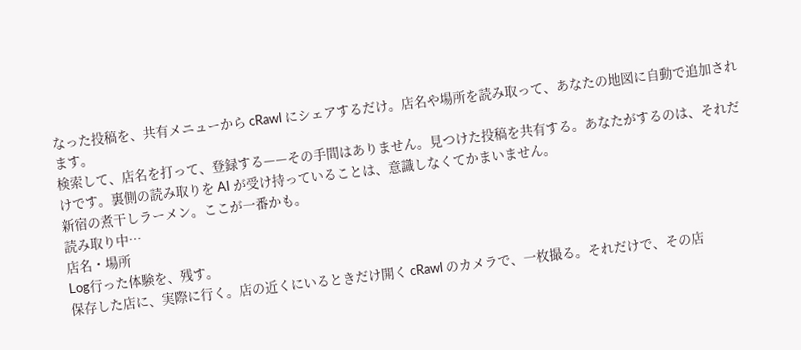なった投稿を、共有メニューから cRawl にシェアするだけ。店名や場所を読み取って、あなたの地図に自動で追加されます。
検索して、店名を打って、登録する——その手間はありません。見つけた投稿を共有する。あなたがするのは、それだけです。裏側の読み取りを AI が受け持っていることは、意識しなくてかまいません。
新宿の煮干しラーメン。ここが一番かも。
読み取り中…
店名・場所
Log行った体験を、残す。
保存した店に、実際に行く。店の近くにいるときだけ開く cRawl のカメラで、一枚撮る。それだけで、その店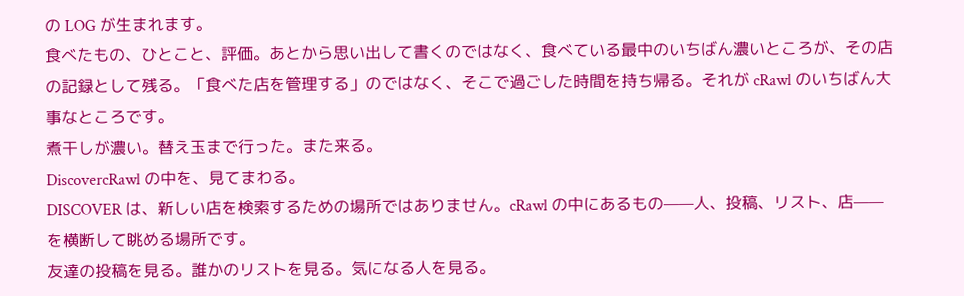の LOG が生まれます。
食べたもの、ひとこと、評価。あとから思い出して書くのではなく、食べている最中のいちばん濃いところが、その店の記録として残る。「食べた店を管理する」のではなく、そこで過ごした時間を持ち帰る。それが cRawl のいちばん大事なところです。
煮干しが濃い。替え玉まで行った。また来る。
DiscovercRawl の中を、見てまわる。
DISCOVER は、新しい店を検索するための場所ではありません。cRawl の中にあるもの——人、投稿、リスト、店——を横断して眺める場所です。
友達の投稿を見る。誰かのリストを見る。気になる人を見る。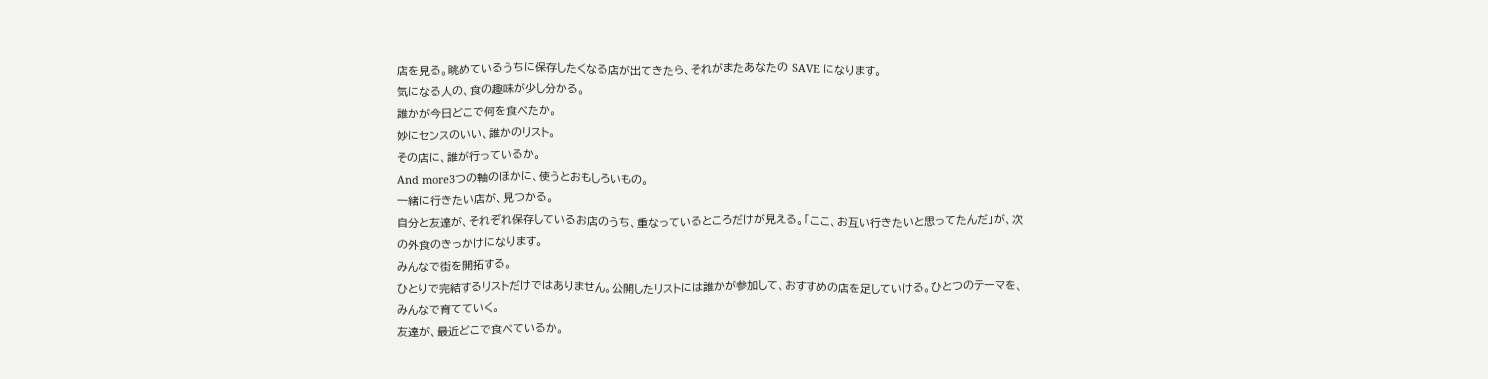店を見る。眺めているうちに保存したくなる店が出てきたら、それがまたあなたの SAVE になります。
気になる人の、食の趣味が少し分かる。
誰かが今日どこで何を食べたか。
妙にセンスのいい、誰かのリスト。
その店に、誰が行っているか。
And more3つの軸のほかに、使うとおもしろいもの。
一緒に行きたい店が、見つかる。
自分と友達が、それぞれ保存しているお店のうち、重なっているところだけが見える。「ここ、お互い行きたいと思ってたんだ」が、次の外食のきっかけになります。
みんなで街を開拓する。
ひとりで完結するリストだけではありません。公開したリストには誰かが参加して、おすすめの店を足していける。ひとつのテーマを、みんなで育てていく。
友達が、最近どこで食べているか。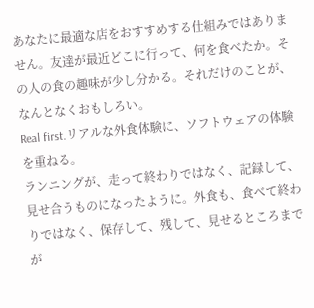あなたに最適な店をおすすめする仕組みではありません。友達が最近どこに行って、何を食べたか。その人の食の趣味が少し分かる。それだけのことが、なんとなくおもしろい。
Real first.リアルな外食体験に、ソフトウェアの体験を重ねる。
ランニングが、走って終わりではなく、記録して、見せ合うものになったように。外食も、食べて終わりではなく、保存して、残して、見せるところまでが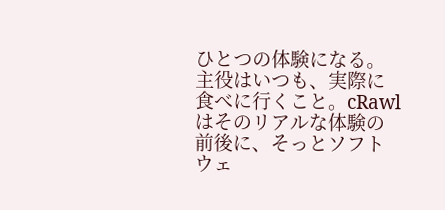ひとつの体験になる。
主役はいつも、実際に食べに行くこと。cRawl はそのリアルな体験の前後に、そっとソフトウェ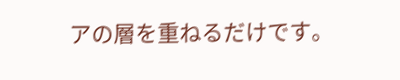アの層を重ねるだけです。